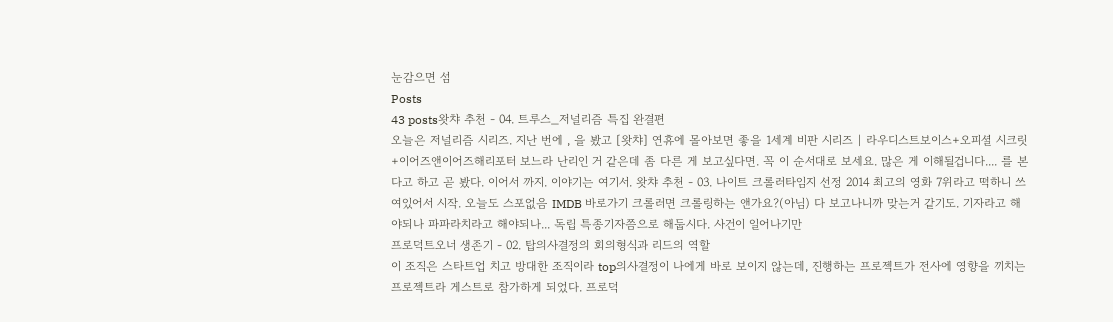눈감으면 섬
Posts
43 posts왓챠 추천 - 04. 트루스_저널리즘 특집 완결편
오늘은 저널리즘 시리즈. 지난 번에 , 을 봤고 [왓챠] 연휴에 몰아보면 좋을 1세계 비판 시리즈 | 라우디스트보이스+오피셜 시크릿+이어즈앤이어즈해리포터 보느라 난리인 거 같은데 좀 다른 게 보고싶다면. 꼭 이 순서대로 보세요. 많은 게 이해될겁니다.... 를 본다고 하고 곧 봤다. 이어서 까지. 이야기는 여기서. 왓챠 추천 - 03. 나이트 크롤러타임지 선정 2014 최고의 영화 7위라고 떡하니 쓰여있어서 시작. 오늘도 스포없음 IMDB 바로가기 크롤러면 크롤링하는 앤가요?(아님) 다 보고나니까 맞는거 같기도. 기자라고 해야되나 파파라치라고 해야되나... 독립 특종기자쯤으로 해둡시다. 사건이 일어나기만
프로덕트오너 생존기 - 02. 탑의사결정의 회의형식과 리드의 역할
이 조직은 스타트업 치고 방대한 조직이라 top의사결정이 나에게 바로 보이지 않는데, 진행하는 프로젝트가 전사에 영향을 끼치는 프로젝트라 게스트로 참가하게 되었다. 프로덕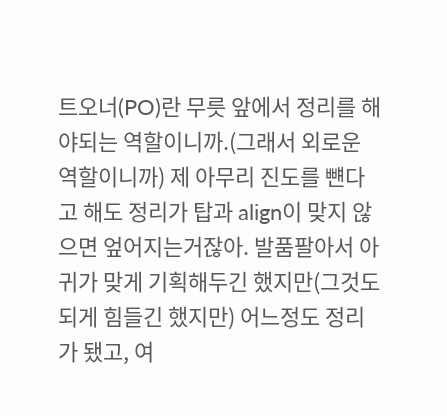트오너(PO)란 무릇 앞에서 정리를 해야되는 역할이니까.(그래서 외로운 역할이니까) 제 아무리 진도를 뺸다고 해도 정리가 탑과 align이 맞지 않으면 엎어지는거잖아. 발품팔아서 아귀가 맞게 기획해두긴 했지만(그것도 되게 힘들긴 했지만) 어느정도 정리가 됐고, 여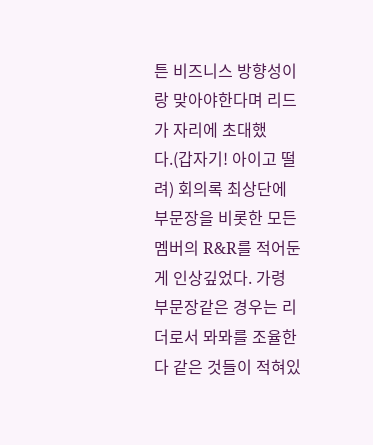튼 비즈니스 방향성이랑 맞아야한다며 리드가 자리에 초대했다.(갑자기! 아이고 떨려) 회의록 최상단에 부문장을 비롯한 모든 멤버의 R&R를 적어둔 게 인상깊었다. 가령 부문장같은 경우는 리더로서 뫄뫄를 조율한다 같은 것들이 적혀있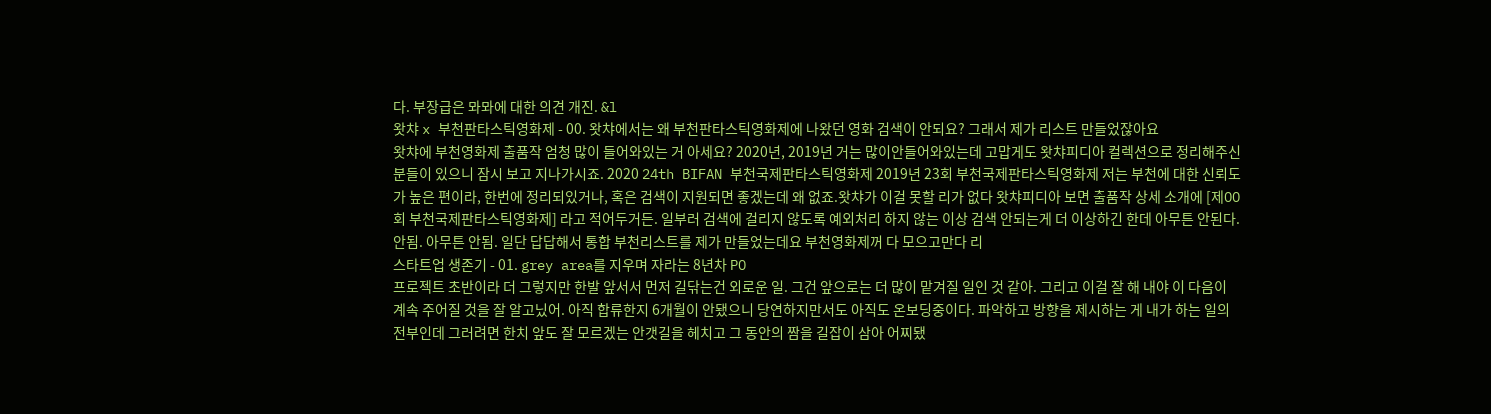다. 부장급은 뫄뫄에 대한 의견 개진. &l
왓챠 x 부천판타스틱영화제 - 00. 왓챠에서는 왜 부천판타스틱영화제에 나왔던 영화 검색이 안되요? 그래서 제가 리스트 만들었잖아요
왓챠에 부천영화제 출품작 엄청 많이 들어와있는 거 아세요? 2020년, 2019년 거는 많이안들어와있는데 고맙게도 왓챠피디아 컬렉션으로 정리해주신 분들이 있으니 잠시 보고 지나가시죠. 2020 24th BIFAN 부천국제판타스틱영화제 2019년 23회 부천국제판타스틱영화제 저는 부천에 대한 신뢰도가 높은 편이라, 한번에 정리되있거나, 혹은 검색이 지원되면 좋겠는데 왜 없죠.왓챠가 이걸 못할 리가 없다 왓챠피디아 보면 출품작 상세 소개에 [제OO회 부천국제판타스틱영화제] 라고 적어두거든. 일부러 검색에 걸리지 않도록 예외처리 하지 않는 이상 검색 안되는게 더 이상하긴 한데 아무튼 안된다. 안됨. 아무튼 안됨. 일단 답답해서 통합 부천리스트를 제가 만들었는데요 부천영화제꺼 다 모으고만다 리
스타트업 생존기 - 01. grey area를 지우며 자라는 8년차 PO
프로젝트 초반이라 더 그렇지만 한발 앞서서 먼저 길닦는건 외로운 일. 그건 앞으로는 더 많이 맡겨질 일인 것 같아. 그리고 이걸 잘 해 내야 이 다음이 계속 주어질 것을 잘 알고닜어. 아직 합류한지 6개월이 안됐으니 당연하지만서도 아직도 온보딩중이다. 파악하고 방향을 제시하는 게 내가 하는 일의 전부인데 그러려면 한치 앞도 잘 모르겠는 안갯길을 헤치고 그 동안의 짬을 길잡이 삼아 어찌됐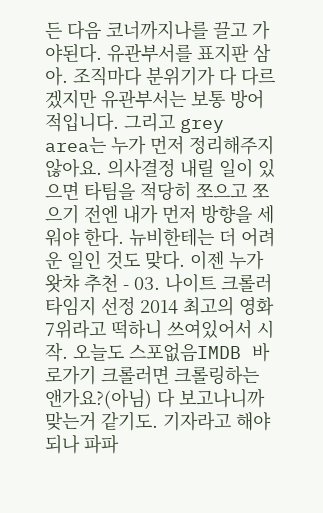든 다음 코너까지나를 끌고 가야된다. 유관부서를 표지판 삼아. 조직마다 분위기가 다 다르겠지만 유관부서는 보통 방어적입니다. 그리고 grey area는 누가 먼저 정리해주지 않아요. 의사결정 내릴 일이 있으면 타팀을 적당히 쪼으고 쪼으기 전엔 내가 먼저 방향을 세워야 한다. 뉴비한테는 더 어려운 일인 것도 맞다. 이젠 누가
왓챠 추천 - 03. 나이트 크롤러
타임지 선정 2014 최고의 영화 7위라고 떡하니 쓰여있어서 시작. 오늘도 스포없음IMDB 바로가기 크롤러면 크롤링하는 앤가요?(아님) 다 보고나니까 맞는거 같기도. 기자라고 해야되나 파파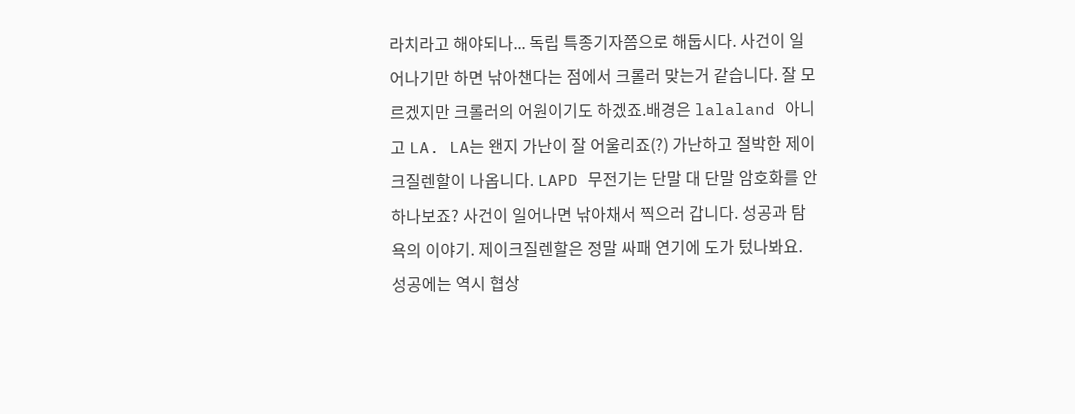라치라고 해야되나... 독립 특종기자쯤으로 해둡시다. 사건이 일어나기만 하면 낚아챈다는 점에서 크롤러 맞는거 같습니다. 잘 모르겠지만 크롤러의 어원이기도 하겠죠.배경은 lalaland 아니고 LA. LA는 왠지 가난이 잘 어울리죠(?) 가난하고 절박한 제이크질렌할이 나옵니다. LAPD 무전기는 단말 대 단말 암호화를 안하나보죠? 사건이 일어나면 낚아채서 찍으러 갑니다. 성공과 탐욕의 이야기. 제이크질렌할은 정말 싸패 연기에 도가 텄나봐요. 성공에는 역시 협상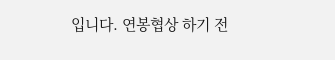입니다. 연봉협상 하기 전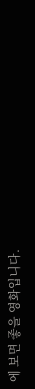에 보면 좋을 영화입니다.